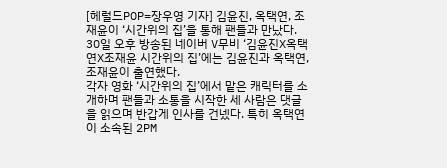[헤럴드POP=장우영 기자] 김윤진, 옥택연, 조재윤이 ‘시간위의 집’을 통해 팬들과 만났다.
30일 오후 방송된 네이버 V무비 ‘김윤진X옥택연X조재윤 시간위의 집’에는 김윤진과 옥택연, 조재윤이 출연했다.
각자 영화 ‘시간위의 집’에서 맡은 캐릭터를 소개하며 팬들과 소통을 시작한 세 사람은 댓글을 읽으며 반갑게 인사를 건넸다. 특히 옥택연이 소속된 2PM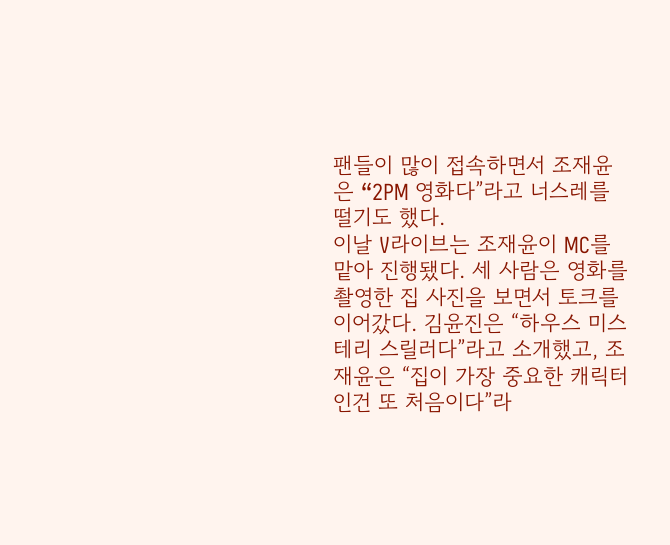팬들이 많이 접속하면서 조재윤은 “2PM 영화다”라고 너스레를 떨기도 했다.
이날 V라이브는 조재윤이 MC를 맡아 진행됐다. 세 사람은 영화를 촬영한 집 사진을 보면서 토크를 이어갔다. 김윤진은 “하우스 미스테리 스릴러다”라고 소개했고, 조재윤은 “집이 가장 중요한 캐릭터인건 또 처음이다”라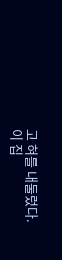고 혀를 내둘렀다.
이 집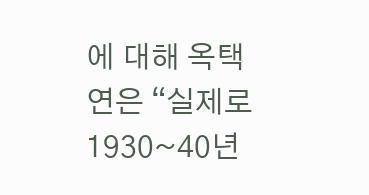에 대해 옥택연은 “실제로 1930~40년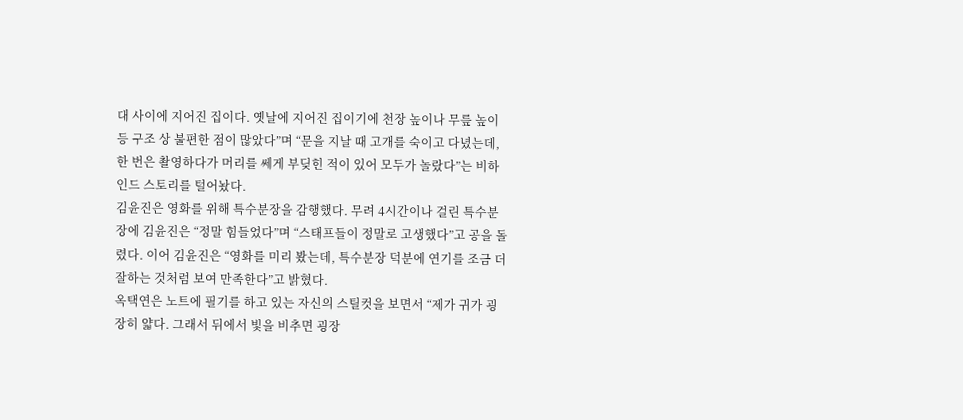대 사이에 지어진 집이다. 옛날에 지어진 집이기에 천장 높이나 무릎 높이 등 구조 상 불편한 점이 많았다”며 “문을 지날 때 고개를 숙이고 다녔는데, 한 번은 촬영하다가 머리를 쎄게 부딪힌 적이 있어 모두가 놀랐다”는 비하인드 스토리를 털어놨다.
김윤진은 영화를 위해 특수분장을 감행했다. 무려 4시간이나 걸린 특수분장에 김윤진은 “정말 힘들었다”며 “스태프들이 정말로 고생했다”고 공을 돌렸다. 이어 김윤진은 “영화를 미리 봤는데, 특수분장 덕분에 연기를 조금 더 잘하는 것처럼 보여 만족한다”고 밝혔다.
옥택연은 노트에 필기를 하고 있는 자신의 스틸컷을 보면서 “제가 귀가 굉장히 얇다. 그래서 뒤에서 빛을 비추면 굉장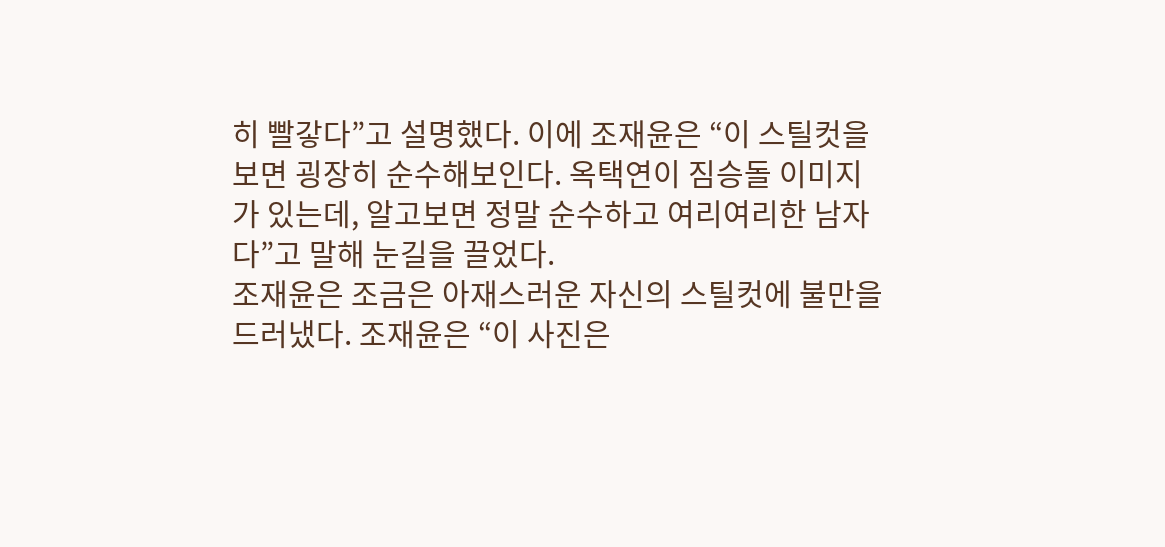히 빨갛다”고 설명했다. 이에 조재윤은 “이 스틸컷을 보면 굉장히 순수해보인다. 옥택연이 짐승돌 이미지가 있는데, 알고보면 정말 순수하고 여리여리한 남자다”고 말해 눈길을 끌었다.
조재윤은 조금은 아재스러운 자신의 스틸컷에 불만을 드러냈다. 조재윤은 “이 사진은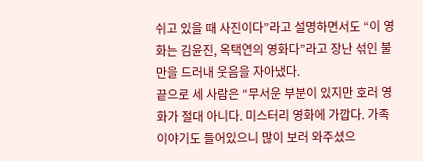쉬고 있을 때 사진이다”라고 설명하면서도 “이 영화는 김윤진, 옥택연의 영화다”라고 장난 섞인 불만을 드러내 웃음을 자아냈다.
끝으로 세 사람은 “무서운 부분이 있지만 호러 영화가 절대 아니다. 미스터리 영화에 가깝다. 가족 이야기도 들어있으니 많이 보러 와주셨으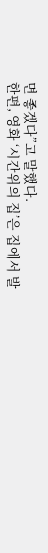면 좋겠다”고 말했다.
한편, 영화 ‘시간위의 집’은 집에서 발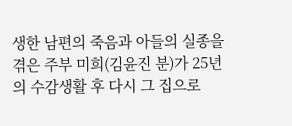생한 남편의 죽음과 아들의 실종을 겪은 주부 미희(김윤진 분)가 25년의 수감생활 후 다시 그 집으로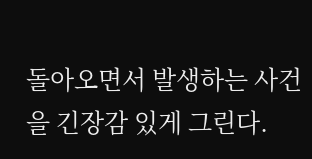돌아오면서 발생하는 사건을 긴장감 있게 그린다.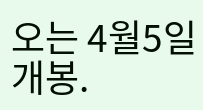오는 4월5일 개봉.